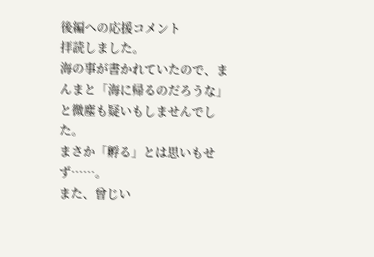後編への応援コメント
拝読しました。
海の事が書かれていたので、まんまと「海に帰るのだろうな」と微塵も疑いもしませんでした。
まさか「孵る」とは思いもせず……。
また、曾じい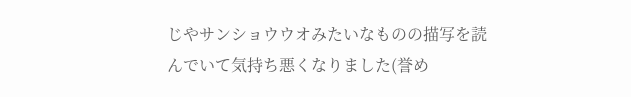じやサンショウウオみたいなものの描写を読んでいて気持ち悪くなりました(誉め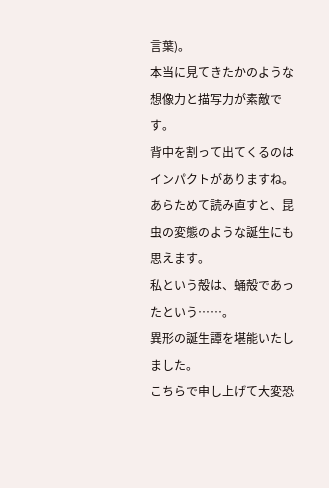言葉)。
本当に見てきたかのような想像力と描写力が素敵です。
背中を割って出てくるのはインパクトがありますね。
あらためて読み直すと、昆虫の変態のような誕生にも思えます。
私という殻は、蛹殻であったという……。
異形の誕生譚を堪能いたしました。
こちらで申し上げて大変恐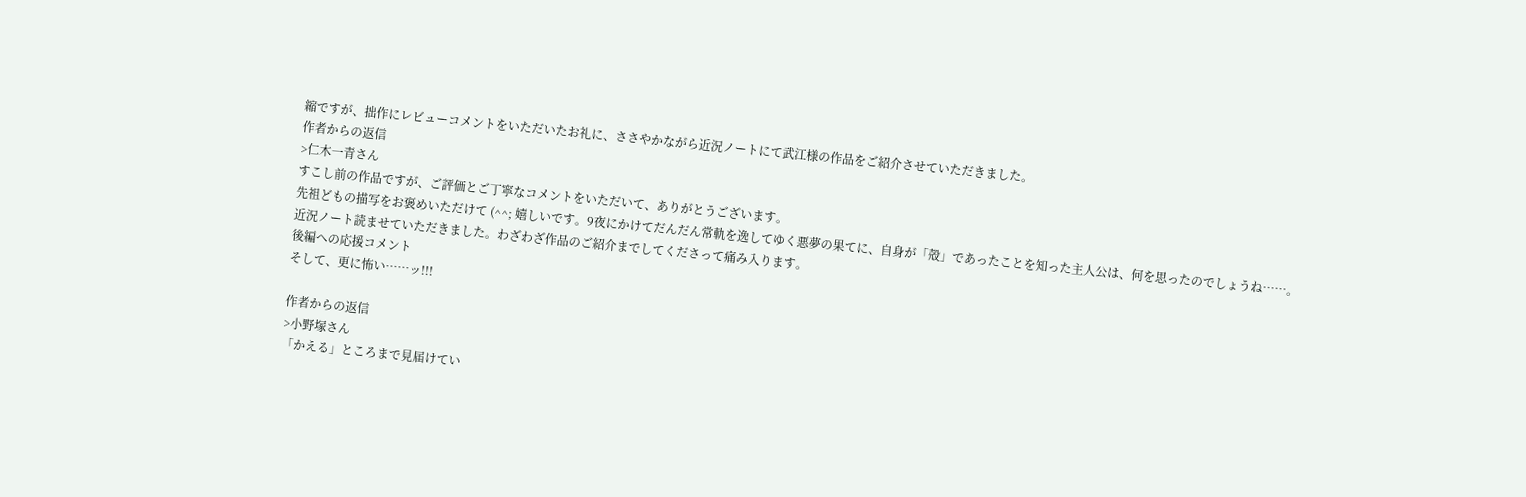縮ですが、拙作にレビューコメントをいただいたお礼に、ささやかながら近況ノートにて武江様の作品をご紹介させていただきました。
作者からの返信
>仁木一青さん
すこし前の作品ですが、ご評価とご丁寧なコメントをいただいて、ありがとうございます。
先祖どもの描写をお褒めいただけて (^^; 嬉しいです。9夜にかけてだんだん常軌を逸してゆく悪夢の果てに、自身が「殻」であったことを知った主人公は、何を思ったのでしょうね……。
近況ノート読ませていただきました。わざわざ作品のご紹介までしてくださって痛み入ります。
後編への応援コメント
そして、更に怖い……ッ!!!

作者からの返信
>小野塚さん
「かえる」ところまで見届けてい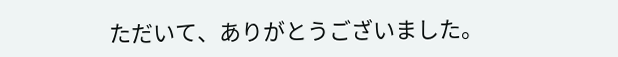ただいて、ありがとうございました。